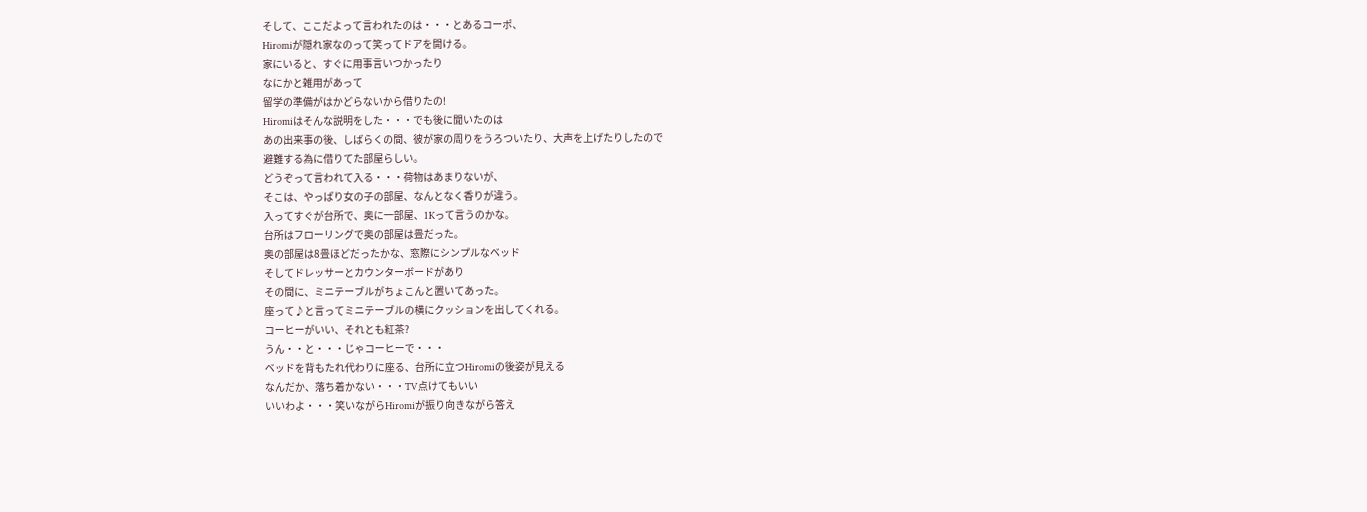そして、ここだよって言われたのは・・・とあるコーポ、
Hiromiが隠れ家なのって笑ってドアを開ける。
家にいると、すぐに用事言いつかったり
なにかと雑用があって
留学の準備がはかどらないから借りたの!
Hiromiはそんな説明をした・・・でも後に聞いたのは
あの出来事の後、しばらくの間、彼が家の周りをうろついたり、大声を上げたりしたので
避難する為に借りてた部屋らしい。
どうぞって言われて入る・・・荷物はあまりないが、
そこは、やっぱり女の子の部屋、なんとなく香りが違う。
入ってすぐが台所で、奥に一部屋、1Kって言うのかな。
台所はフローリングで奥の部屋は畳だった。
奥の部屋は8畳ほどだったかな、窓際にシンプルなベッド
そしてドレッサーとカウンターボードがあり
その間に、ミニテーブルがちょこんと置いてあった。
座って♪と言ってミニテーブルの横にクッションを出してくれる。
コーヒーがいい、それとも紅茶?
うん・・と・・・じゃコーヒーで・・・
ベッドを背もたれ代わりに座る、台所に立つHiromiの後姿が見える
なんだか、落ち着かない・・・TV点けてもいい
いいわよ・・・笑いながらHiromiが振り向きながら答え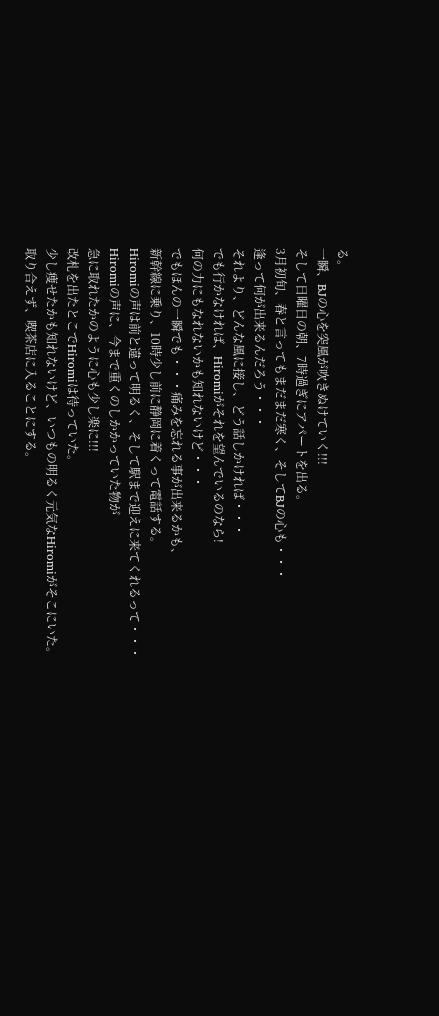る。
一瞬、BJの心を突風が吹きぬけていく!!!
そして日曜日の朝、7時過ぎにアパートを出る。
3月初旬、春と言ってもまだまだ寒く、そしてBJの心も・・・
逢って何が出来るんだろう・・・
それより、どんな風に接し、どう話しかければ・・・
でも行かなければ、Hiromiがそれを望んでいるのなら!
何の力にもなれないかも知れないけど・・・
でもほんの一瞬でも・・・痛みを忘れる事が出来るかも、
新幹線に乗り、10時少し前に静岡に着くって電話する。
Hiromiの声は前と違って明るく、そして駅まで迎えに来てくれるって・・・
Hiromiの声に、今まで重くのしかかっていた物が
急に取れたかのように心も少し楽に!!!
改札を出たとこでHiromiは待っていた。
少し痩せたかも知れないけど、いつもの明るく元気なHiromiがそこにいた。
取り合えず、喫茶店に入ることにする。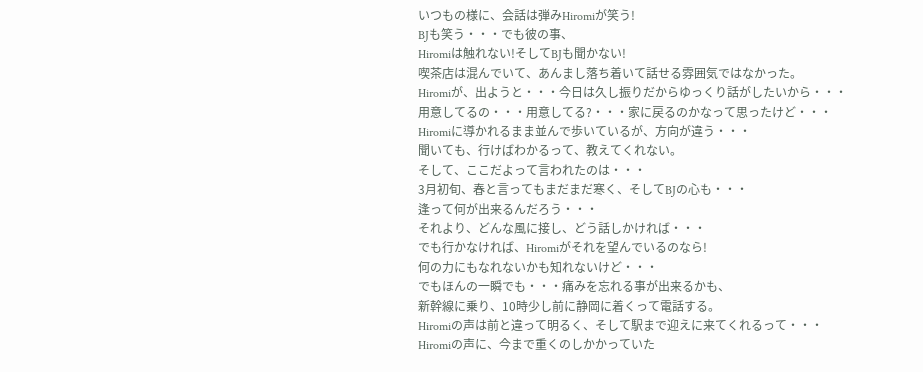いつもの様に、会話は弾みHiromiが笑う!
BJも笑う・・・でも彼の事、
Hiromiは触れない!そしてBJも聞かない!
喫茶店は混んでいて、あんまし落ち着いて話せる雰囲気ではなかった。
Hiromiが、出ようと・・・今日は久し振りだからゆっくり話がしたいから・・・
用意してるの・・・用意してる?・・・家に戻るのかなって思ったけど・・・
Hiromiに導かれるまま並んで歩いているが、方向が違う・・・
聞いても、行けばわかるって、教えてくれない。
そして、ここだよって言われたのは・・・
3月初旬、春と言ってもまだまだ寒く、そしてBJの心も・・・
逢って何が出来るんだろう・・・
それより、どんな風に接し、どう話しかければ・・・
でも行かなければ、Hiromiがそれを望んでいるのなら!
何の力にもなれないかも知れないけど・・・
でもほんの一瞬でも・・・痛みを忘れる事が出来るかも、
新幹線に乗り、10時少し前に静岡に着くって電話する。
Hiromiの声は前と違って明るく、そして駅まで迎えに来てくれるって・・・
Hiromiの声に、今まで重くのしかかっていた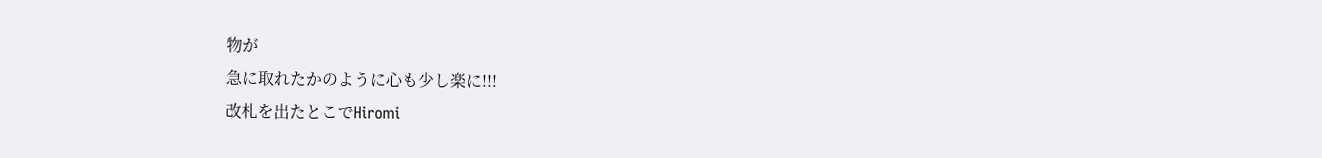物が
急に取れたかのように心も少し楽に!!!
改札を出たとこでHiromi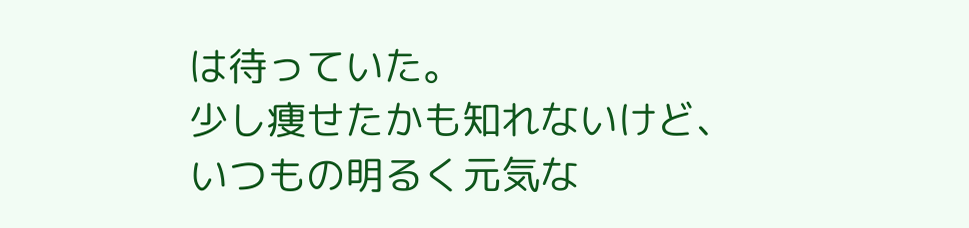は待っていた。
少し痩せたかも知れないけど、いつもの明るく元気な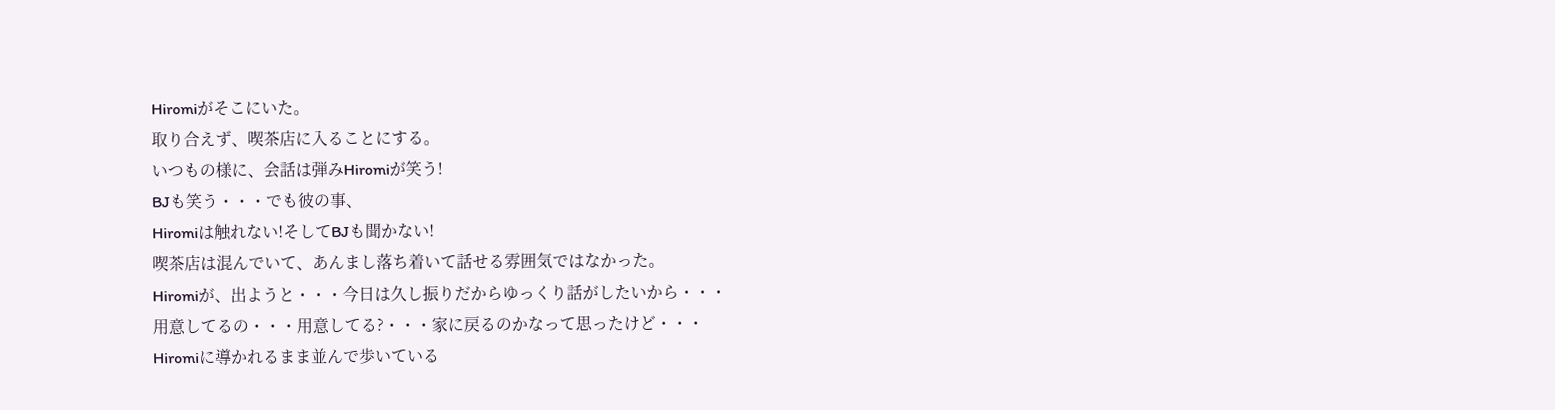Hiromiがそこにいた。
取り合えず、喫茶店に入ることにする。
いつもの様に、会話は弾みHiromiが笑う!
BJも笑う・・・でも彼の事、
Hiromiは触れない!そしてBJも聞かない!
喫茶店は混んでいて、あんまし落ち着いて話せる雰囲気ではなかった。
Hiromiが、出ようと・・・今日は久し振りだからゆっくり話がしたいから・・・
用意してるの・・・用意してる?・・・家に戻るのかなって思ったけど・・・
Hiromiに導かれるまま並んで歩いている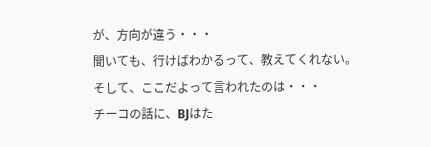が、方向が違う・・・
聞いても、行けばわかるって、教えてくれない。
そして、ここだよって言われたのは・・・
チーコの話に、BJはた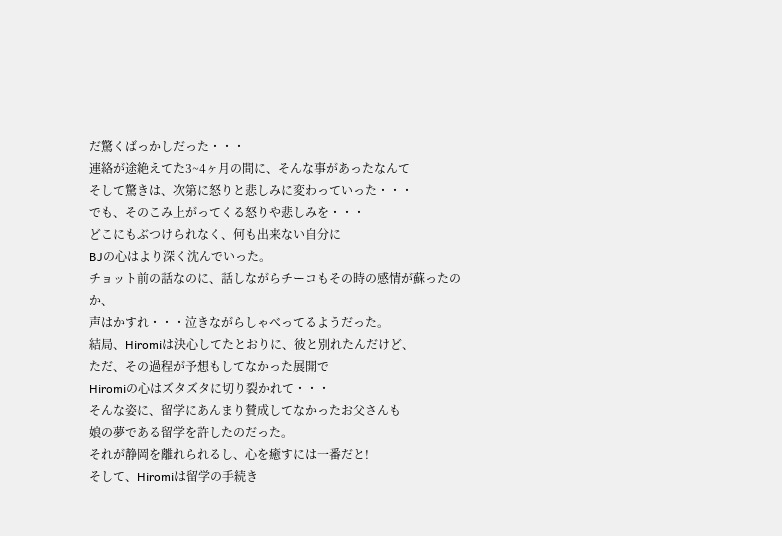だ驚くばっかしだった・・・
連絡が途絶えてた3~4ヶ月の間に、そんな事があったなんて
そして驚きは、次第に怒りと悲しみに変わっていった・・・
でも、そのこみ上がってくる怒りや悲しみを・・・
どこにもぶつけられなく、何も出来ない自分に
BJの心はより深く沈んでいった。
チョット前の話なのに、話しながらチーコもその時の感情が蘇ったのか、
声はかすれ・・・泣きながらしゃべってるようだった。
結局、Hiromiは決心してたとおりに、彼と別れたんだけど、
ただ、その過程が予想もしてなかった展開で
Hiromiの心はズタズタに切り裂かれて・・・
そんな姿に、留学にあんまり賛成してなかったお父さんも
娘の夢である留学を許したのだった。
それが静岡を離れられるし、心を癒すには一番だと!
そして、Hiromiは留学の手続き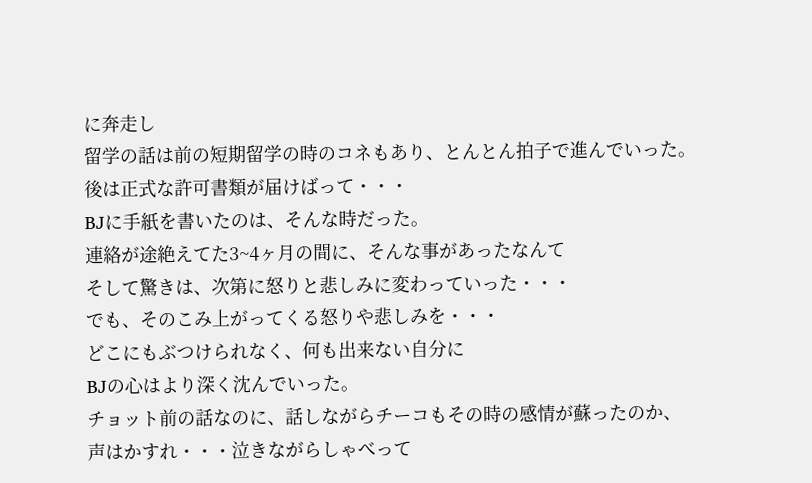に奔走し
留学の話は前の短期留学の時のコネもあり、とんとん拍子で進んでいった。
後は正式な許可書類が届けばって・・・
BJに手紙を書いたのは、そんな時だった。
連絡が途絶えてた3~4ヶ月の間に、そんな事があったなんて
そして驚きは、次第に怒りと悲しみに変わっていった・・・
でも、そのこみ上がってくる怒りや悲しみを・・・
どこにもぶつけられなく、何も出来ない自分に
BJの心はより深く沈んでいった。
チョット前の話なのに、話しながらチーコもその時の感情が蘇ったのか、
声はかすれ・・・泣きながらしゃべって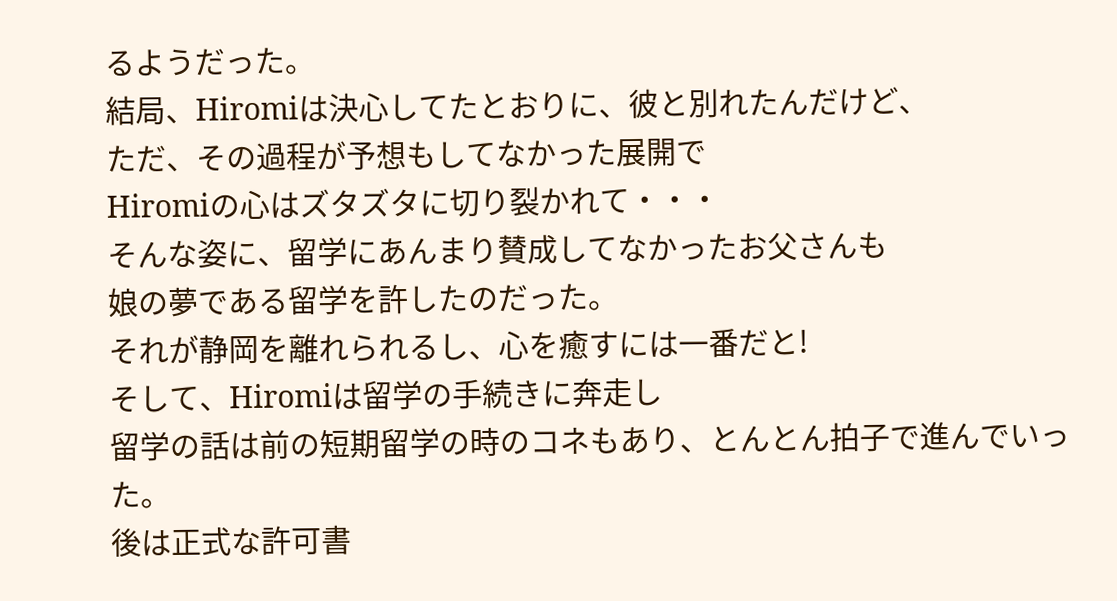るようだった。
結局、Hiromiは決心してたとおりに、彼と別れたんだけど、
ただ、その過程が予想もしてなかった展開で
Hiromiの心はズタズタに切り裂かれて・・・
そんな姿に、留学にあんまり賛成してなかったお父さんも
娘の夢である留学を許したのだった。
それが静岡を離れられるし、心を癒すには一番だと!
そして、Hiromiは留学の手続きに奔走し
留学の話は前の短期留学の時のコネもあり、とんとん拍子で進んでいった。
後は正式な許可書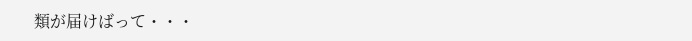類が届けばって・・・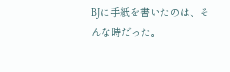BJに手紙を書いたのは、そんな時だった。